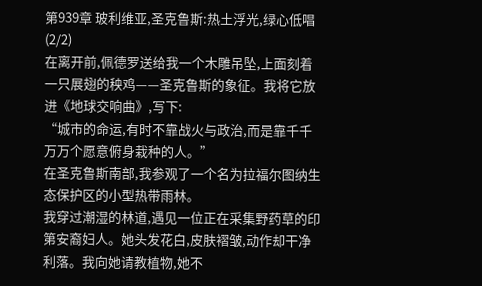第939章 玻利维亚,圣克鲁斯:热土浮光,绿心低唱(2/2)
在离开前,佩德罗送给我一个木雕吊坠,上面刻着一只展翅的秧鸡——圣克鲁斯的象征。我将它放进《地球交响曲》,写下:
“城市的命运,有时不靠战火与政治,而是靠千千万万个愿意俯身栽种的人。”
在圣克鲁斯南部,我参观了一个名为拉福尔图纳生态保护区的小型热带雨林。
我穿过潮湿的林道,遇见一位正在采集野药草的印第安裔妇人。她头发花白,皮肤褶皱,动作却干净利落。我向她请教植物,她不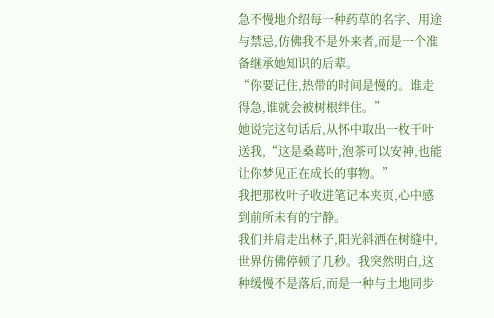急不慢地介绍每一种药草的名字、用途与禁忌,仿佛我不是外来者,而是一个准备继承她知识的后辈。
“你要记住,热带的时间是慢的。谁走得急,谁就会被树根绊住。”
她说完这句话后,从怀中取出一枚干叶送我,“这是桑葛叶,泡茶可以安神,也能让你梦见正在成长的事物。”
我把那枚叶子收进笔记本夹页,心中感到前所未有的宁静。
我们并肩走出林子,阳光斜洒在树缝中,世界仿佛停顿了几秒。我突然明白,这种缓慢不是落后,而是一种与土地同步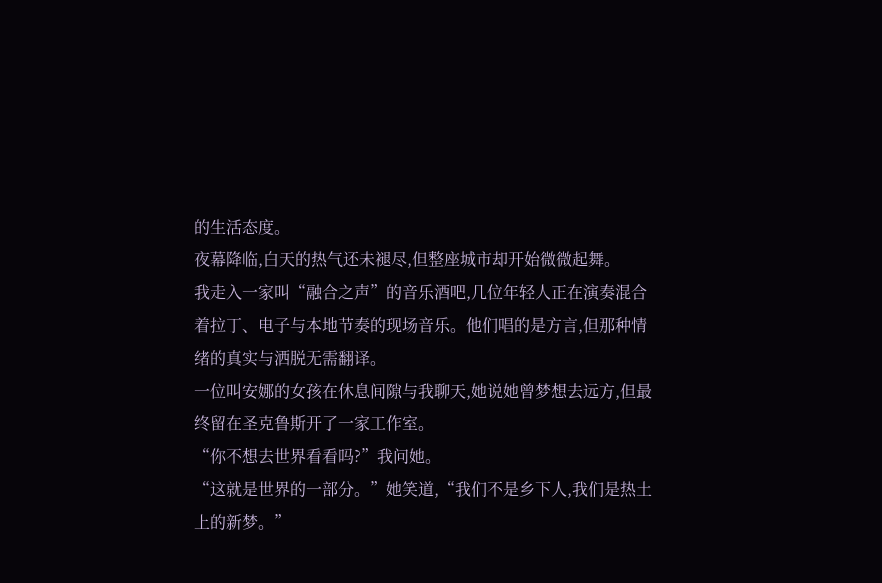的生活态度。
夜幕降临,白天的热气还未褪尽,但整座城市却开始微微起舞。
我走入一家叫“融合之声”的音乐酒吧,几位年轻人正在演奏混合着拉丁、电子与本地节奏的现场音乐。他们唱的是方言,但那种情绪的真实与洒脱无需翻译。
一位叫安娜的女孩在休息间隙与我聊天,她说她曾梦想去远方,但最终留在圣克鲁斯开了一家工作室。
“你不想去世界看看吗?”我问她。
“这就是世界的一部分。”她笑道,“我们不是乡下人,我们是热土上的新梦。”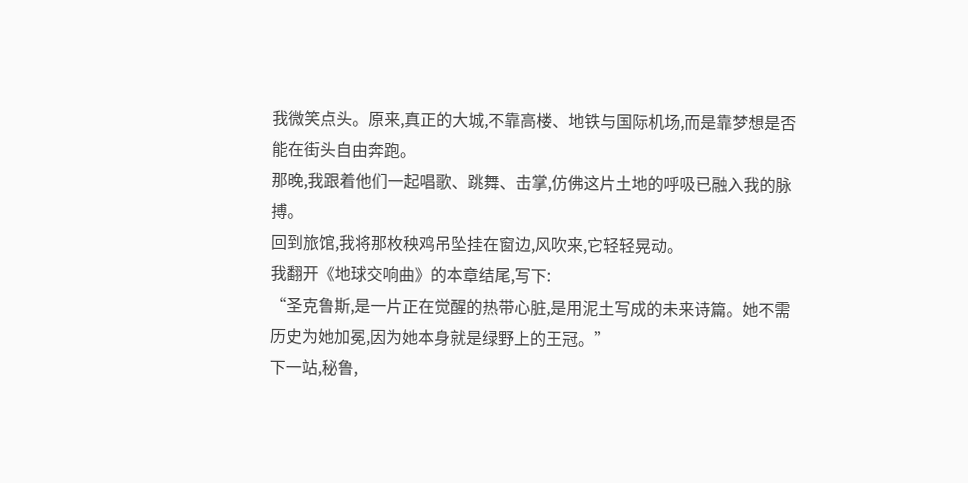我微笑点头。原来,真正的大城,不靠高楼、地铁与国际机场,而是靠梦想是否能在街头自由奔跑。
那晚,我跟着他们一起唱歌、跳舞、击掌,仿佛这片土地的呼吸已融入我的脉搏。
回到旅馆,我将那枚秧鸡吊坠挂在窗边,风吹来,它轻轻晃动。
我翻开《地球交响曲》的本章结尾,写下:
“圣克鲁斯,是一片正在觉醒的热带心脏,是用泥土写成的未来诗篇。她不需历史为她加冕,因为她本身就是绿野上的王冠。”
下一站,秘鲁,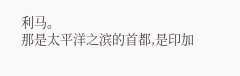利马。
那是太平洋之滨的首都,是印加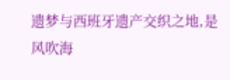遗梦与西班牙遗产交织之地,是风吹海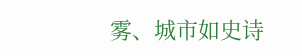雾、城市如史诗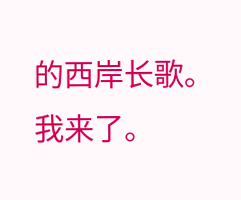的西岸长歌。
我来了。